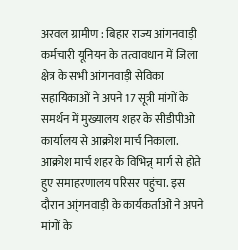अरवल ग्रामीण : बिहार राज्य आंगनवाड़ी कर्मचारी यूनियन के तत्वावधान में जिला क्षेत्र के सभी आंगनवाड़ी सेविका सहायिकाओं ने अपने 17 सूत्री मांगों के समर्थन में मुख्यालय शहर के सीडीपीओ कार्यालय से आक्रोश मार्च निकाला.
आक्रोश मार्च शहर के विभिन्न् मार्ग से होते हुए समाहरणालय परिसर पहुंचा. इस दौरान आ्ंगनवाड़ी के कार्यकर्ताओं ने अपने मांगों के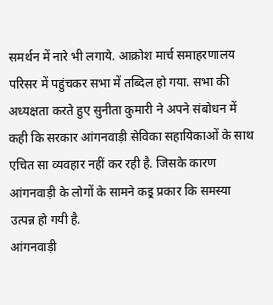समर्थन में नारे भी लगाये. आक्रोश मार्च समाहरणालय परिसर में पहुंचकर सभा में तब्दिल हो गया. सभा की अध्यक्षता करते हुए सुनीता कुमारी ने अपने संबोधन में कही कि सरकार आंगनवाड़ी सेविका सहायिकाओं के साथ एचित सा व्यवहार नहीं कर रही है. जिसके कारण आंगनवाड़ी के लोगों के सामने कइ्र प्रकार कि समस्या उत्पन्न हो गयी है.
आंगनवाड़ी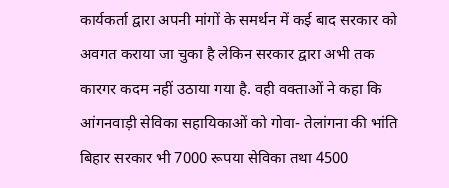कार्यकर्ता द्वारा अपनी मांगों के समर्थन में कई बाद सरकार को अवगत कराया जा चुका है लेकिन सरकार द्वारा अभी तक कारगर कदम नहीं उठाया गया है. वही वक्ताओं ने कहा कि आंगनवाड़ी सेविका सहायिकाओं को गोवा- तेलांगना की भांति बिहार सरकार भी 7000 रूपया सेविका तथा 4500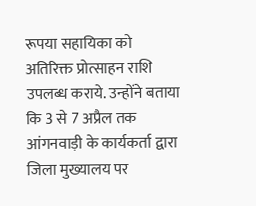रूपया सहायिका को अतिरिक्त प्रोत्साहन राशि उपलब्ध कराये. उन्होंने बताया कि 3 से 7 अप्रैल तक आंगनवाड़ी के कार्यकर्ता द्वारा जिला मुख्यालय पर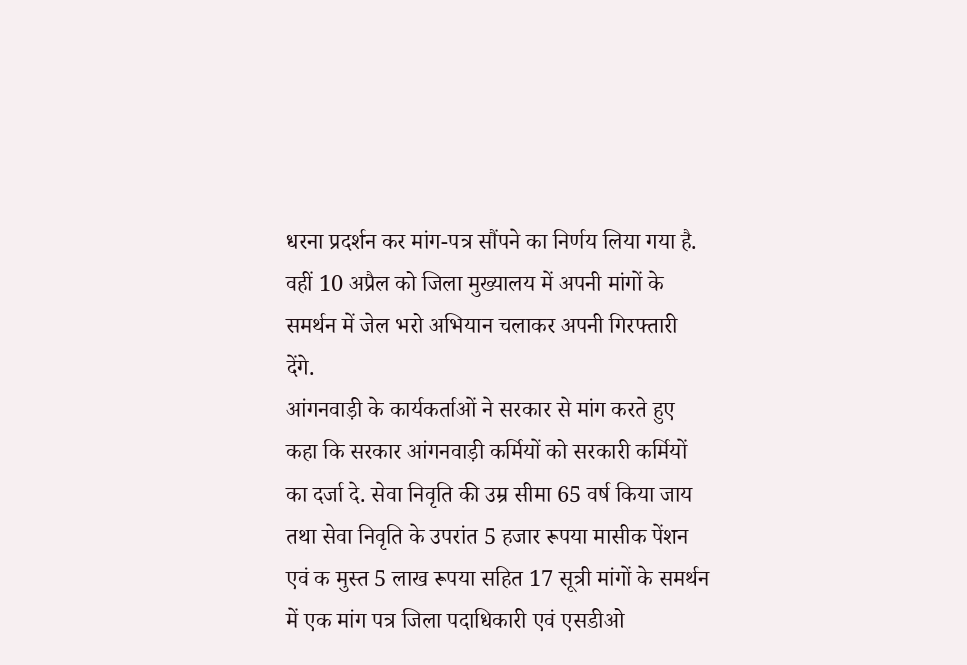धरना प्रदर्शन कर मांग-पत्र सौंपने का निर्णय लिया गया है. वहीं 10 अप्रैल को जिला मुख्यालय में अपनी मांगों के समर्थन में जेल भरो अभियान चलाकर अपनी गिरफ्तारी देंगे.
आंगनवाड़ी के कार्यकर्ताओं ने सरकार से मांग करते हुए कहा कि सरकार आंगनवाड़ी कर्मियों को सरकारी कर्मियों का दर्जा दे. सेवा निवृति की उम्र सीमा 65 वर्ष किया जाय तथा सेवा निवृति के उपरांत 5 हजार रूपया मासीक पेंशन एवं क मुस्त 5 लाख रूपया सहित 17 सूत्री मांगों के समर्थन में एक मांग पत्र जिला पदाधिकारी एवं एसडीओ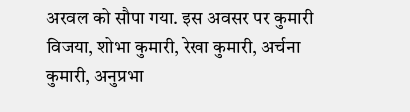अरवल को सौपा गया. इस अवसर पर कुमारी विजया, शोभा कुमारी, रेखा कुमारी, अर्चना कुमारी, अनुप्रभा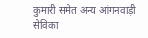कुमारी समेत अन्य आंगनवाड़ी सेविका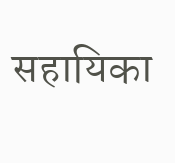सहायिका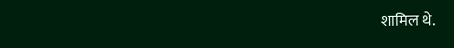शामिल थे.